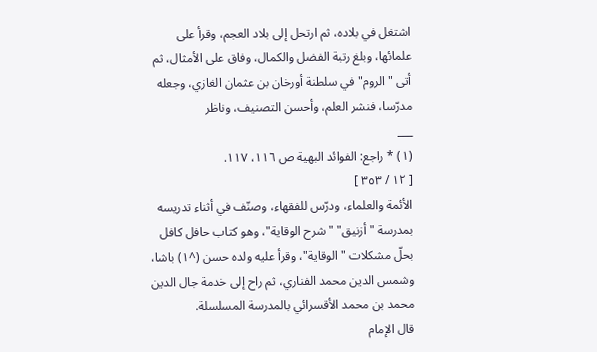اشتغل في بلاده، ثم ارتحل إلى بلاد العجم، وقرأ على علمائها، وبلغ رتبة الفضل والكمال، وفاق على الأمثال، ثم أتى "الروم" في سلطنة أورخان بن عثمان الغازي، وجعله مدرّسا، فنشر العلم، وأحسن التصنيف، وناظر
___
(١) * راجع: الفوائد البهية ص ١١٦، ١١٧.
[ ١٢ / ٣٥٣ ]
الأئمة والعلماء، ودرّس للفقهاء، وصنّف في أثناء تدريسه بمدرسة "أزنيق" "شرح الوقاية"، وهو كتاب حافل كافل بحلّ مشكلات "الوقاية"، وقرأ عليه ولده حسن (^١) باشا، وشمس الدين محمد الفناري، ثم راح إلى خدمة جال الدين محمد بن محمد الأقسرائي بالمدرسة المسلسلة.
قال الإمام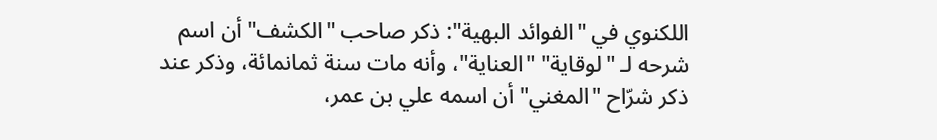اللكنوي في "الفوائد البهية": ذكر صاحب "الكشف" أن اسم شرحه لـ "لوقاية" "العناية"، وأنه مات سنة ثمانمائة، وذكر عند ذكر شرّاح "المغني" أن اسمه علي بن عمر،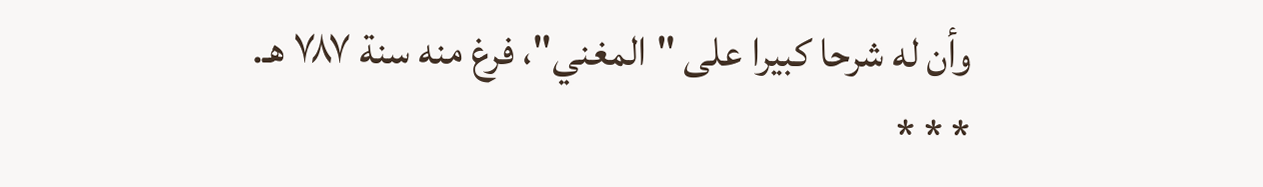وأن له شرحا كبيرا على "المغني"، فرغ منه سنة ٧٨٧ هـ.
* * *